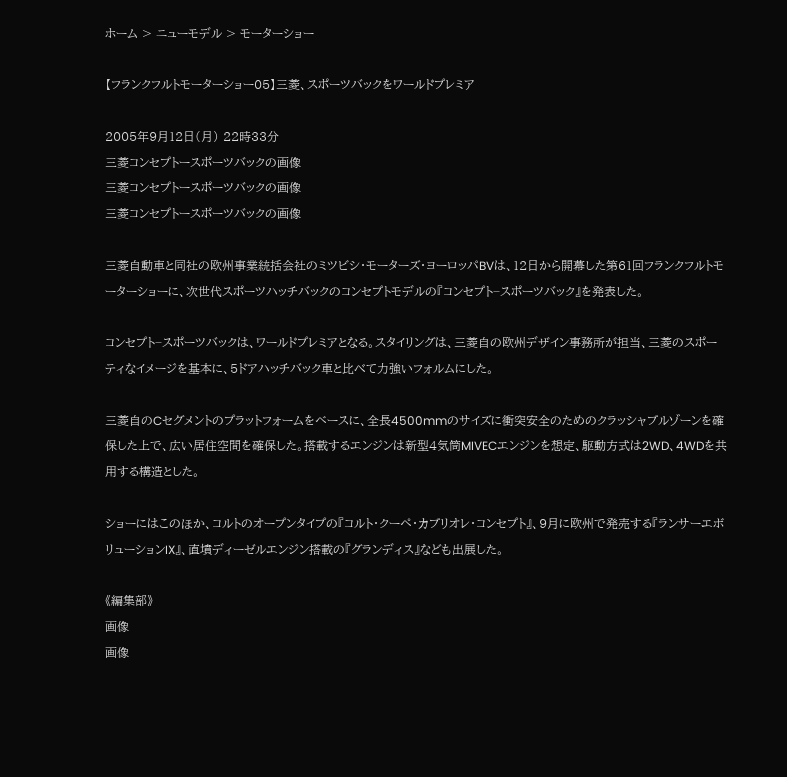ホーム > ニューモデル > モーターショー

【フランクフルトモーターショー05】三菱、スポーツバックをワールドプレミア

2005年9月12日(月) 22時33分
三菱コンセプトースポーツバックの画像
三菱コンセプトースポーツバックの画像
三菱コンセプトースポーツバックの画像

三菱自動車と同社の欧州事業統括会社のミツビシ・モーターズ・ヨーロッパBVは、12日から開幕した第61回フランクフルトモーターショーに、次世代スポーツハッチバックのコンセプトモデルの『コンセプト−スポーツバック』を発表した。

コンセプト−スポーツバックは、ワールドプレミアとなる。スタイリングは、三菱自の欧州デザイン事務所が担当、三菱のスポーティなイメージを基本に、5ドアハッチバック車と比べて力強いフォルムにした。

三菱自のCセグメントのプラットフォームをベースに、全長4500mmのサイズに衝突安全のためのクラッシャブルゾーンを確保した上で、広い居住空間を確保した。搭載するエンジンは新型4気筒MIVECエンジンを想定、駆動方式は2WD、4WDを共用する構造とした。

ショーにはこのほか、コルトのオープンタイプの『コルト・クーペ・カブリオレ・コンセプト』、9月に欧州で発売する『ランサーエボリューションIX』、直墳ディーゼルエンジン搭載の『グランディス』なども出展した。

《編集部》
画像
画像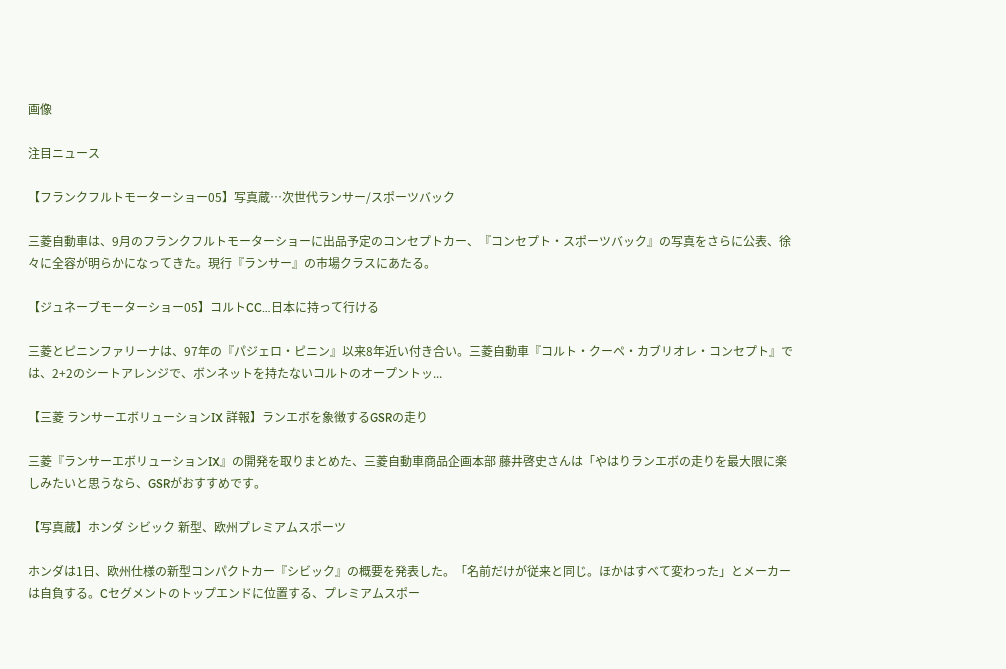画像

注目ニュース

【フランクフルトモーターショー05】写真蔵…次世代ランサー/スポーツバック

三菱自動車は、9月のフランクフルトモーターショーに出品予定のコンセプトカー、『コンセプト・スポーツバック』の写真をさらに公表、徐々に全容が明らかになってきた。現行『ランサー』の市場クラスにあたる。

【ジュネーブモーターショー05】コルトCC…日本に持って行ける

三菱とピニンファリーナは、97年の『パジェロ・ピニン』以来8年近い付き合い。三菱自動車『コルト・クーペ・カブリオレ・コンセプト』では、2+2のシートアレンジで、ボンネットを持たないコルトのオープントッ...

【三菱 ランサーエボリューションIX 詳報】ランエボを象徴するGSRの走り

三菱『ランサーエボリューションIX』の開発を取りまとめた、三菱自動車商品企画本部 藤井啓史さんは「やはりランエボの走りを最大限に楽しみたいと思うなら、GSRがおすすめです。

【写真蔵】ホンダ シビック 新型、欧州プレミアムスポーツ

ホンダは1日、欧州仕様の新型コンパクトカー『シビック』の概要を発表した。「名前だけが従来と同じ。ほかはすべて変わった」とメーカーは自負する。Cセグメントのトップエンドに位置する、プレミアムスポー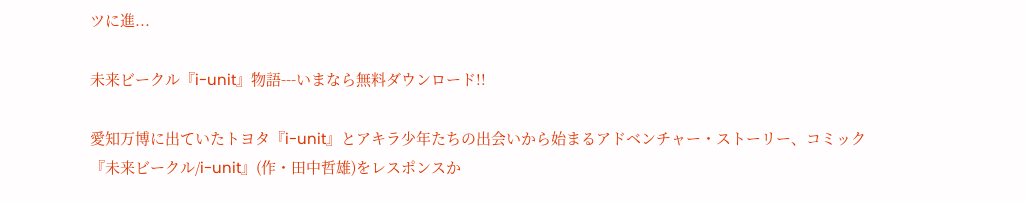ツに進...

未来ビークル『i-unit』物語---いまなら無料ダウンロード!!

愛知万博に出ていたトヨタ『i-unit』とアキラ少年たちの出会いから始まるアドベンチャー・ストーリー、コミック『未来ビークル/i-unit』(作・田中哲雄)をレスポンスか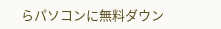らパソコンに無料ダウン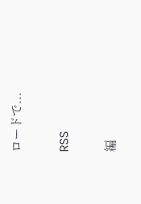ロードで...

RSS

編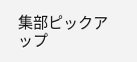集部ピックアップ